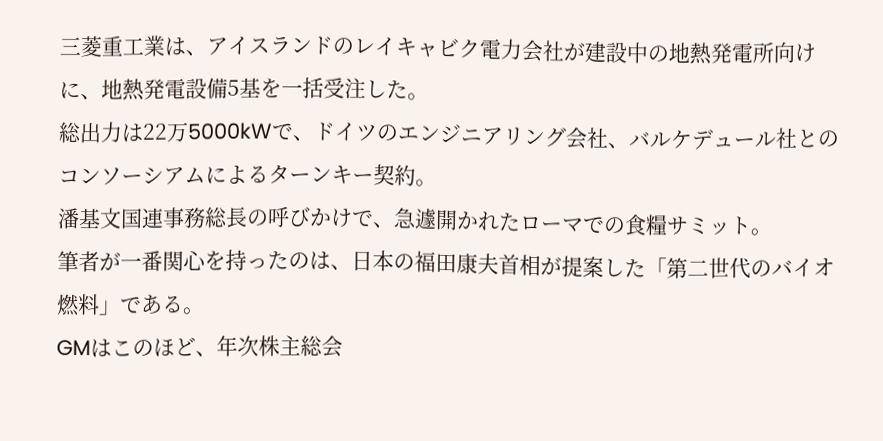三菱重工業は、アイスランドのレイキャビク電力会社が建設中の地熱発電所向けに、地熱発電設備5基を一括受注した。
総出力は22万5000kWで、ドイツのエンジニアリング会社、バルケデュール社とのコンソーシアムによるターンキー契約。
潘基文国連事務総長の呼びかけで、急遽開かれたローマでの食糧サミット。
筆者が一番関心を持ったのは、日本の福田康夫首相が提案した「第二世代のバイオ燃料」である。
GMはこのほど、年次株主総会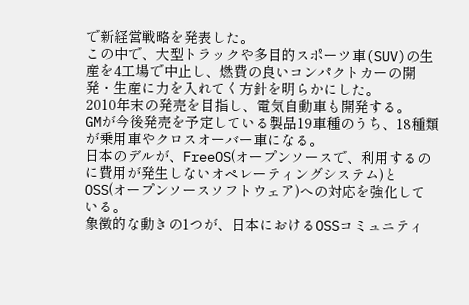で新経営戦略を発表した。
この中で、大型トラックや多目的スポーツ車(SUV)の生産を4工場で中止し、燃費の良いコンパクトカーの開発・生産に力を入れてく方針を明らかにした。
2010年末の発売を目指し、電気自動車も開発する。
GMが今後発売を予定している製品19車種のうち、18種類が乗用車やクロスオーバー車になる。
日本のデルが、FreeOS(オープンソースで、利用するのに費用が発生しないオペレーティングシステム)とOSS(オープンソースソフトウェア)への対応を強化している。
象徴的な動きの1つが、日本におけるOSSコミュニティ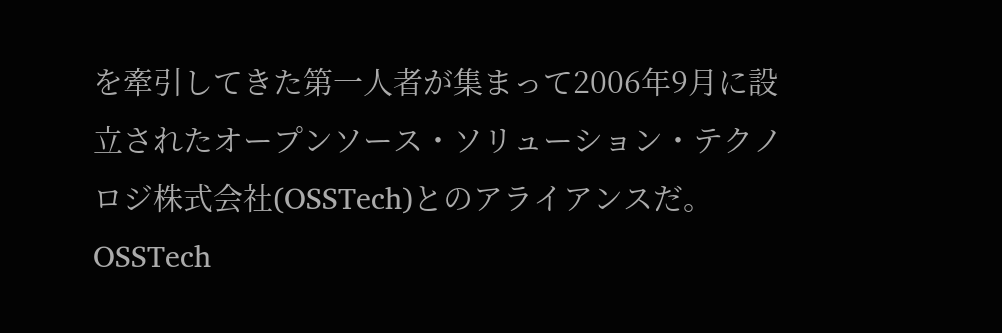を牽引してきた第一人者が集まって2006年9月に設立されたオープンソース・ソリューション・テクノロジ株式会社(OSSTech)とのアライアンスだ。
OSSTech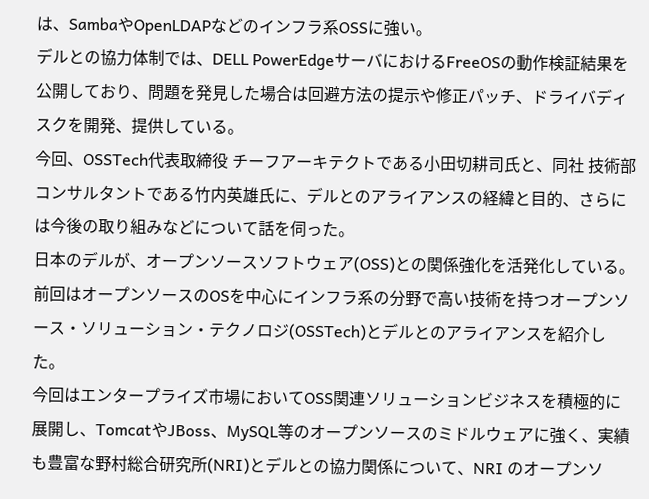は、SambaやOpenLDAPなどのインフラ系OSSに強い。
デルとの協力体制では、DELL PowerEdgeサーバにおけるFreeOSの動作検証結果を公開しており、問題を発見した場合は回避方法の提示や修正パッチ、ドライバディスクを開発、提供している。
今回、OSSTech代表取締役 チーフアーキテクトである小田切耕司氏と、同社 技術部コンサルタントである竹内英雄氏に、デルとのアライアンスの経緯と目的、さらには今後の取り組みなどについて話を伺った。
日本のデルが、オープンソースソフトウェア(OSS)との関係強化を活発化している。
前回はオープンソースのOSを中心にインフラ系の分野で高い技術を持つオープンソース・ソリューション・テクノロジ(OSSTech)とデルとのアライアンスを紹介した。
今回はエンタープライズ市場においてOSS関連ソリューションビジネスを積極的に展開し、TomcatやJBoss、MySQL等のオープンソースのミドルウェアに強く、実績も豊富な野村総合研究所(NRI)とデルとの協力関係について、NRI のオープンソ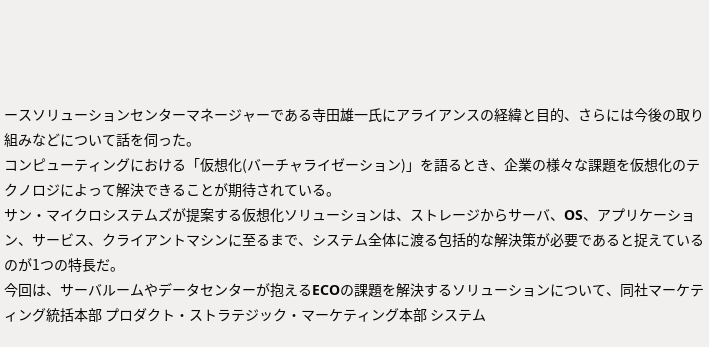ースソリューションセンターマネージャーである寺田雄一氏にアライアンスの経緯と目的、さらには今後の取り組みなどについて話を伺った。
コンピューティングにおける「仮想化(バーチャライゼーション)」を語るとき、企業の様々な課題を仮想化のテクノロジによって解決できることが期待されている。
サン・マイクロシステムズが提案する仮想化ソリューションは、ストレージからサーバ、OS、アプリケーション、サービス、クライアントマシンに至るまで、システム全体に渡る包括的な解決策が必要であると捉えているのが1つの特長だ。
今回は、サーバルームやデータセンターが抱えるECOの課題を解決するソリューションについて、同社マーケティング統括本部 プロダクト・ストラテジック・マーケティング本部 システム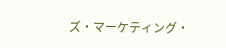ズ・マーケティング・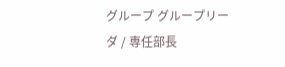グループ グループリーダ / 専任部長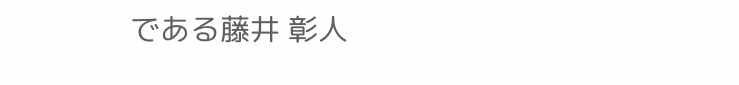である藤井 彰人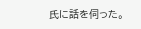氏に話を伺った。